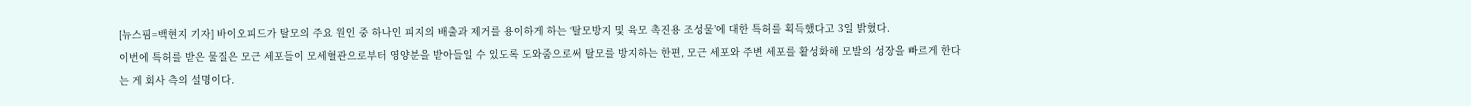[뉴스핌=백현지 기자] 바이오피드가 탈모의 주요 원인 중 하나인 피지의 배출과 제거를 용이하게 하는 ‘탈모방지 및 육모 촉진용 조성물’에 대한 특허를 획득했다고 3일 밝혔다.
이번에 특허를 받은 물질은 모근 세포들이 모세혈관으로부터 영양분을 받아들일 수 있도록 도와줌으로써 탈모를 방지하는 한편, 모근 세포와 주변 세포를 활성화해 모발의 성장을 빠르게 한다는 게 회사 측의 설명이다.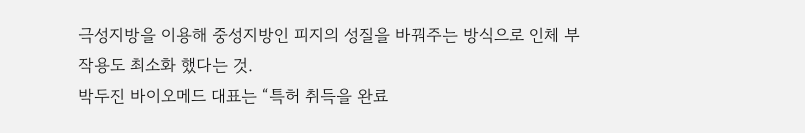극성지방을 이용해 중성지방인 피지의 성질을 바꿔주는 방식으로 인체 부작용도 최소화 했다는 것.
박두진 바이오메드 대표는 “특허 취득을 완료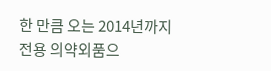한 만큼 오는 2014년까지 전용 의약외품으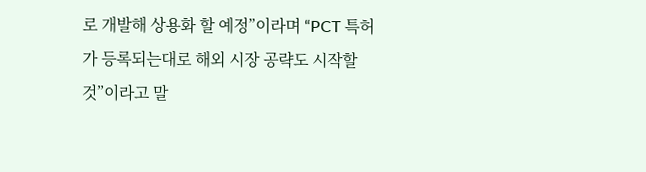로 개발해 상용화 할 예정”이라며 “PCT 특허가 등록되는대로 해외 시장 공략도 시작할 것”이라고 말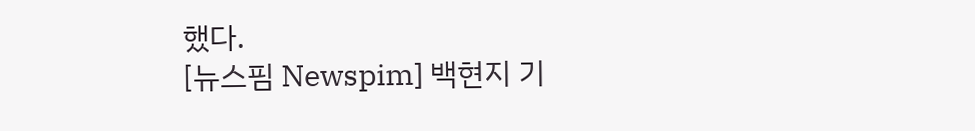했다.
[뉴스핌 Newspim] 백현지 기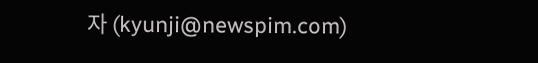자 (kyunji@newspim.com)